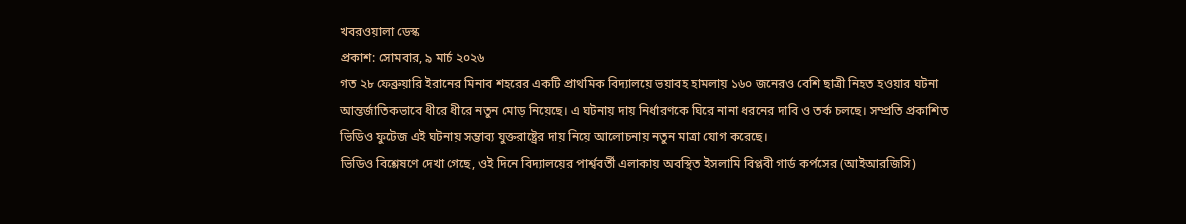খবরওয়ালা ডেস্ক
প্রকাশ: সোমবার, ৯ মার্চ ২০২৬
গত ২৮ ফেব্রুয়ারি ইরানের মিনাব শহরের একটি প্রাথমিক বিদ্যালয়ে ভয়াবহ হামলায় ১৬০ জনেরও বেশি ছাত্রী নিহত হওয়ার ঘটনা আন্তর্জাতিকভাবে ধীরে ধীরে নতুন মোড় নিয়েছে। এ ঘটনায় দায় নির্ধারণকে ঘিরে নানা ধরনের দাবি ও তর্ক চলছে। সম্প্রতি প্রকাশিত ভিডিও ফুটেজ এই ঘটনায় সম্ভাব্য যুক্তরাষ্ট্রের দায় নিয়ে আলোচনায় নতুন মাত্রা যোগ করেছে।
ভিডিও বিশ্লেষণে দেখা গেছে, ওই দিনে বিদ্যালয়ের পার্শ্ববর্তী এলাকায় অবস্থিত ইসলামি বিপ্লবী গার্ড কর্পসের (আইআরজিসি)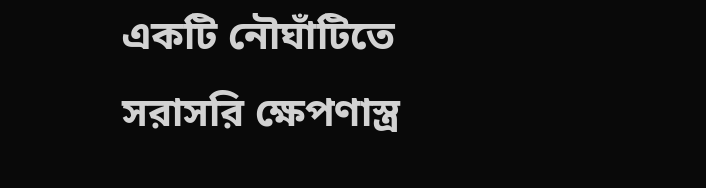একটি নৌঘাঁটিতে সরাসরি ক্ষেপণাস্ত্র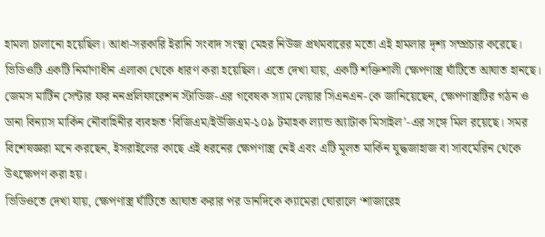হামলা চালানো হয়েছিল। আধা-সরকারি ইরানি সংবাদ সংস্থা মেহর নিউজ প্রথমবারের মতো এই হামলার দৃশ্য সম্প্রচার করেছে।
ভিডিওটি একটি নির্মাণাধীন এলাকা থেকে ধারণ করা হয়েছিল। এতে দেখা যায়, একটি শক্তিশালী ক্ষেপণাস্ত্র ঘাঁটিতে আঘাত হানছে। জেমস মার্টিন সেন্টার ফর ননপ্রলিফারেশন স্টাডিজ-এর গবেষক স্যাম লেয়ার সিএনএন-কে জানিয়েছেন, ক্ষেপণাস্ত্রটির গঠন ও ডানা বিন্যাস মার্কিন নৌবাহিনীর ব্যবহৃত ‘বিজিএম/ইউজিএম-১০৯ টমাহক ল্যান্ড অ্যাটাক মিসাইল’-এর সঙ্গে মিল রয়েছে। সমর বিশেষজ্ঞরা মনে করছেন, ইসরাইলের কাছে এই ধরনের ক্ষেপণাস্ত্র নেই এবং এটি মূলত মার্কিন যুদ্ধজাহাজ বা সাবমেরিন থেকে উৎক্ষেপণ করা হয়।
ভিডিওতে দেখা যায়, ক্ষেপণাস্ত্র ঘাঁটিতে আঘাত করার পর ডানদিকে ক্যামেরা ঘোরালে ‘শাজারেহ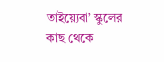তাইয়্যেবা’ স্কুলের কাছ থেকে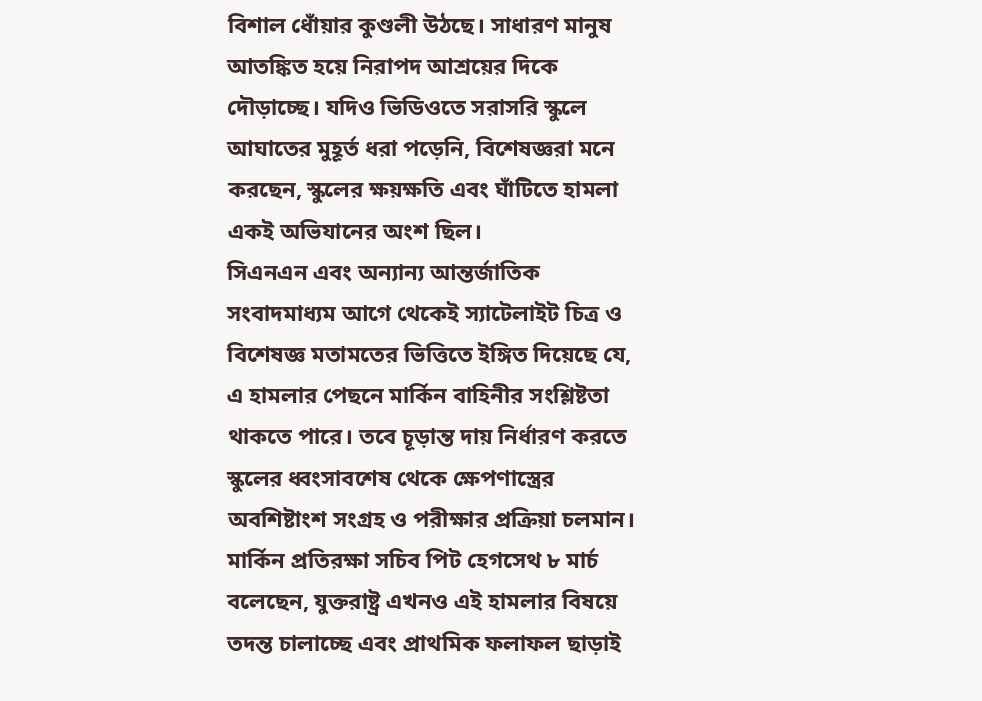বিশাল ধোঁয়ার কুণ্ডলী উঠছে। সাধারণ মানুষ আতঙ্কিত হয়ে নিরাপদ আশ্রয়ের দিকে দৌড়াচ্ছে। যদিও ভিডিওতে সরাসরি স্কুলে আঘাতের মুহূর্ত ধরা পড়েনি, বিশেষজ্ঞরা মনে করছেন, স্কুলের ক্ষয়ক্ষতি এবং ঘাঁটিতে হামলা একই অভিযানের অংশ ছিল।
সিএনএন এবং অন্যান্য আন্তর্জাতিক সংবাদমাধ্যম আগে থেকেই স্যাটেলাইট চিত্র ও বিশেষজ্ঞ মতামতের ভিত্তিতে ইঙ্গিত দিয়েছে যে, এ হামলার পেছনে মার্কিন বাহিনীর সংশ্লিষ্টতা থাকতে পারে। তবে চূড়ান্ত দায় নির্ধারণ করতে স্কুলের ধ্বংসাবশেষ থেকে ক্ষেপণাস্ত্রের অবশিষ্টাংশ সংগ্রহ ও পরীক্ষার প্রক্রিয়া চলমান।
মার্কিন প্রতিরক্ষা সচিব পিট হেগসেথ ৮ মার্চ বলেছেন, যুক্তরাষ্ট্র এখনও এই হামলার বিষয়ে তদন্ত চালাচ্ছে এবং প্রাথমিক ফলাফল ছাড়াই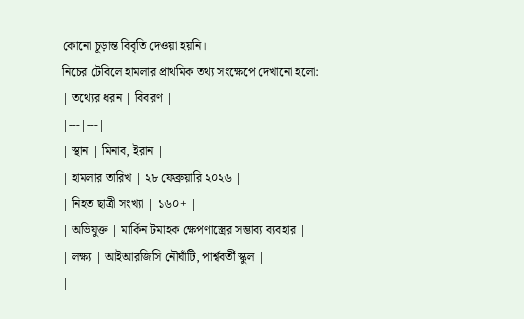কোনো চূড়ান্ত বিবৃতি দেওয়া হয়নি।
নিচের টেবিলে হামলার প্রাথমিক তথ্য সংক্ষেপে দেখানো হলো:
| তথ্যের ধরন | বিবরণ |
|---|---|
| স্থান | মিনাব, ইরান |
| হামলার তারিখ | ২৮ ফেব্রুয়ারি ২০২৬ |
| নিহত ছাত্রী সংখ্যা | ১৬০+ |
| অভিযুক্ত | মার্কিন টমাহক ক্ষেপণাস্ত্রের সম্ভাব্য ব্যবহার |
| লক্ষ্য | আইআরজিসি নৌঘাঁটি, পার্শ্ববর্তী স্কুল |
|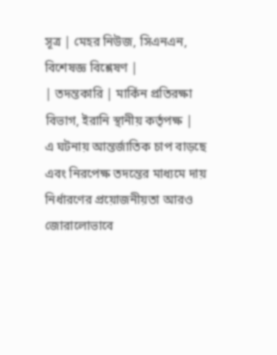সূত্র | মেহর নিউজ, সিএনএন, বিশেষজ্ঞ বিশ্লেষণ |
| তদন্তকারি | মার্কিন প্রতিরক্ষা বিভাগ, ইরানি স্থানীয় কর্তৃপক্ষ |
এ ঘটনায় আন্তর্জাতিক চাপ বাড়ছে এবং নিরপেক্ষ তদন্তের মাধ্যমে দায় নির্ধারণের প্রয়োজনীয়তা আরও জোরালোভাবে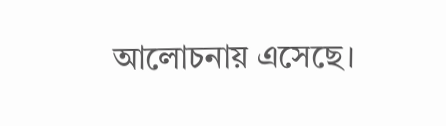আলোচনায় এসেছে।